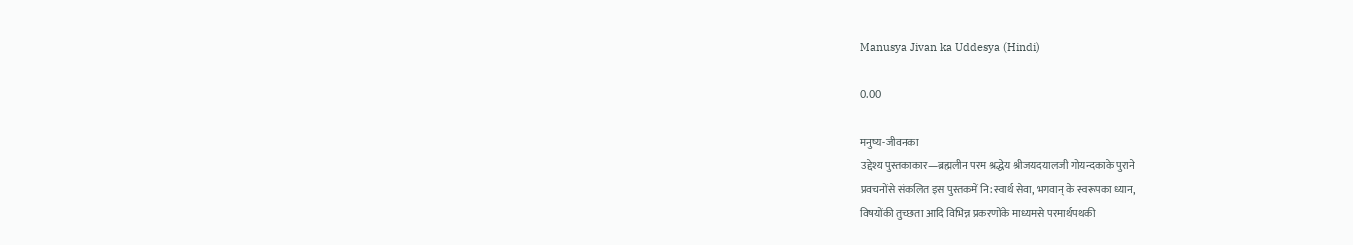Manusya Jivan ka Uddesya (Hindi)

0.00

मनुष्य-जीवनका
उद्देश्य पुस्तकाकार—ब्रह्मलीन परम श्रद्धेय श्रीजयदयालजी गोयन्दकाके पुराने
प्रवचनोंसे संकलित इस पुस्तकमें नि:स्वार्थ सेवा, भगवान् के स्वरूपका ध्यान,
विषयोंकी तुच्छता आदि विभिन्न प्रकरणोंके माध्यमसे परमार्थपथकी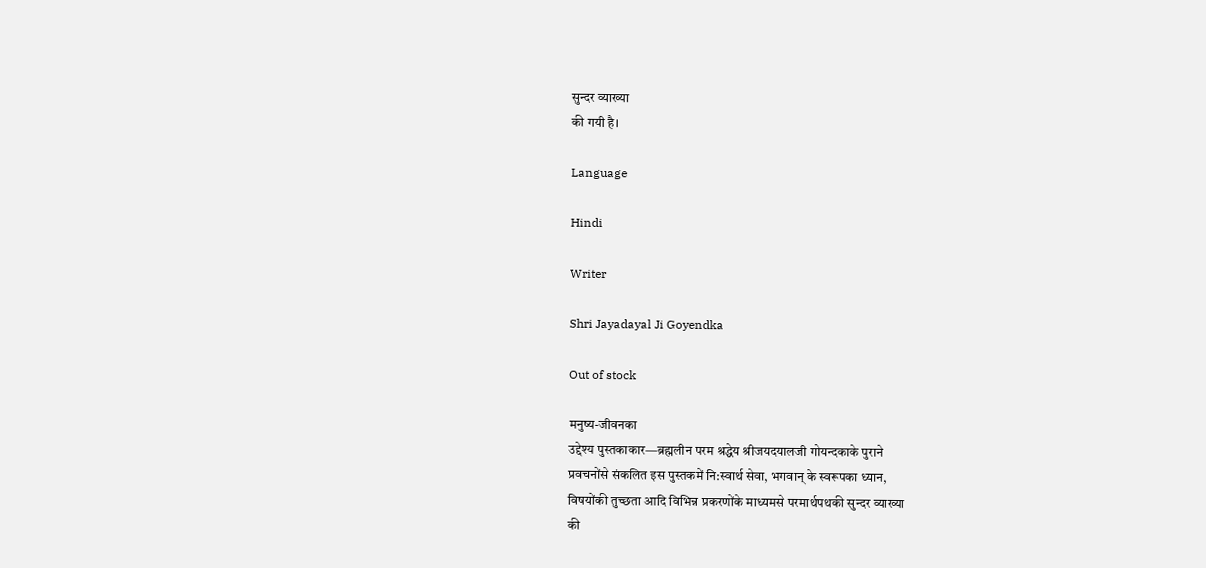सुन्दर व्याख्या
की गयी है।

Language

Hindi

Writer

Shri Jayadayal Ji Goyendka

Out of stock

मनुष्य-जीवनका
उद्देश्य पुस्तकाकार—ब्रह्मलीन परम श्रद्धेय श्रीजयदयालजी गोयन्दकाके पुराने
प्रवचनोंसे संकलित इस पुस्तकमें नि:स्वार्थ सेवा, भगवान् के स्वरूपका ध्यान,
विषयोंकी तुच्छता आदि विभिन्न प्रकरणोंके माध्यमसे परमार्थपथकी सुन्दर व्याख्या
की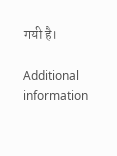गयी है।

Additional information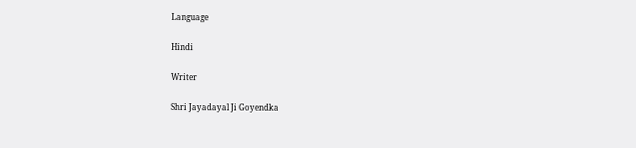Language

Hindi

Writer

Shri Jayadayal Ji Goyendka